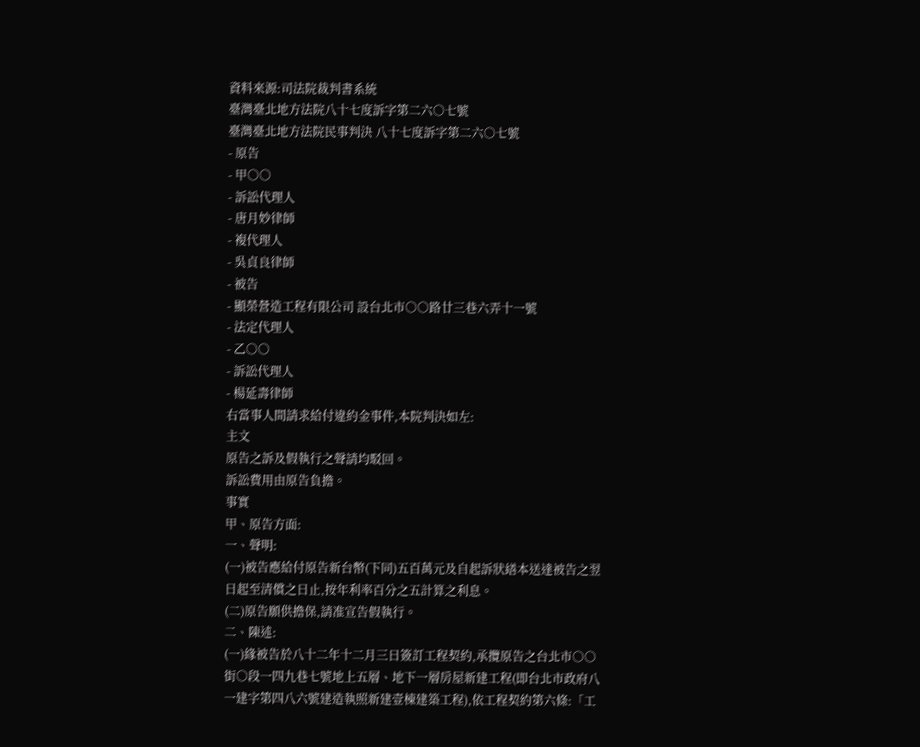資料來源:司法院裁判書系統
臺灣臺北地方法院八十七度訴字第二六○七號
臺灣臺北地方法院民事判決 八十七度訴字第二六○七號
- 原告
- 甲○○
- 訴訟代理人
- 唐月妙律師
- 複代理人
- 吳貞良律師
- 被告
- 顯榮營造工程有限公司 設台北市○○路廿三巷六弄十一號
- 法定代理人
- 乙○○
- 訴訟代理人
- 楊延壽律師
右當事人間請求給付違約金事件,本院判決如左:
主文
原告之訴及假執行之聲請均駁回。
訴訟費用由原告負擔。
事實
甲、原告方面:
一、聲明:
(一)被告應給付原告新台幣(下同)五百萬元及自起訴狀繕本送達被告之翌日起至清償之日止,按年利率百分之五計算之利息。
(二)原告願供擔保,請准宣告假執行。
二、陳述:
(一)緣被告於八十二年十二月三日簽訂工程契約,承攬原告之台北市○○街○段一四九巷七號地上五層、地下一層房屋新建工程(即台北市政府八一建字第四八六號建造執照新建壹棟建築工程),依工程契約第六條:「工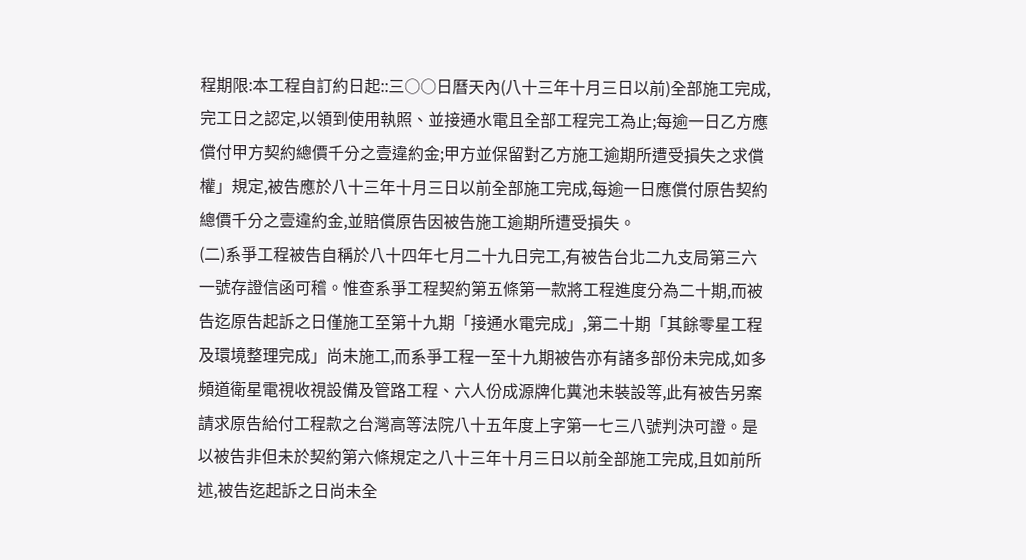程期限:本工程自訂約日起::三○○日曆天內(八十三年十月三日以前)全部施工完成,完工日之認定,以領到使用執照、並接通水電且全部工程完工為止;每逾一日乙方應償付甲方契約總價千分之壹違約金;甲方並保留對乙方施工逾期所遭受損失之求償權」規定,被告應於八十三年十月三日以前全部施工完成,每逾一日應償付原告契約總價千分之壹違約金,並賠償原告因被告施工逾期所遭受損失。
(二)系爭工程被告自稱於八十四年七月二十九日完工,有被告台北二九支局第三六一號存證信函可稽。惟查系爭工程契約第五條第一款將工程進度分為二十期,而被告迄原告起訴之日僅施工至第十九期「接通水電完成」,第二十期「其餘零星工程及環境整理完成」尚未施工,而系爭工程一至十九期被告亦有諸多部份未完成,如多頻道衛星電視收視設備及管路工程、六人份成源牌化糞池未裝設等,此有被告另案請求原告給付工程款之台灣高等法院八十五年度上字第一七三八號判決可證。是以被告非但未於契約第六條規定之八十三年十月三日以前全部施工完成,且如前所述,被告迄起訴之日尚未全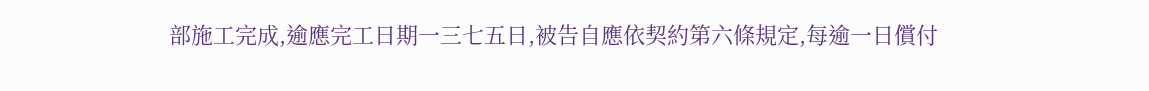部施工完成,逾應完工日期一三七五日,被告自應依契約第六條規定,每逾一日償付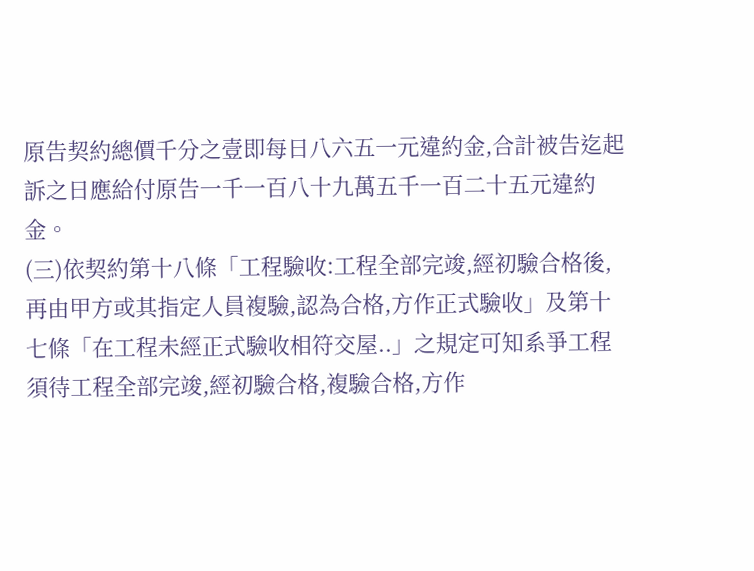原告契約總價千分之壹即每日八六五一元違約金,合計被告迄起訴之日應給付原告一千一百八十九萬五千一百二十五元違約金。
(三)依契約第十八條「工程驗收:工程全部完竣,經初驗合格後,再由甲方或其指定人員複驗,認為合格,方作正式驗收」及第十七條「在工程未經正式驗收相符交屋..」之規定可知系爭工程須待工程全部完竣,經初驗合格,複驗合格,方作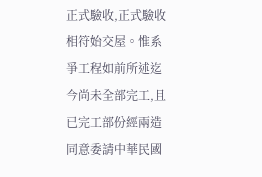正式驗收,正式驗收相符始交屋。惟系爭工程如前所述迄今尚未全部完工,且已完工部份經兩造同意委請中華民國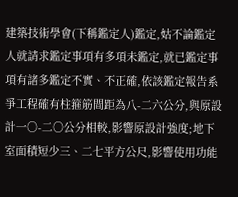建築技術學會(下稱鑑定人)鑑定,姑不論鑑定人就請求鑑定事項有多項未鑑定,就已鑑定事項有諸多鑑定不實、不正確,依該鑑定報告系爭工程確有柱箍筋間距為八-二六公分,與原設計一○-二○公分相較,影響原設計強度;地下室面積短少三、二七平方公尺,影響使用功能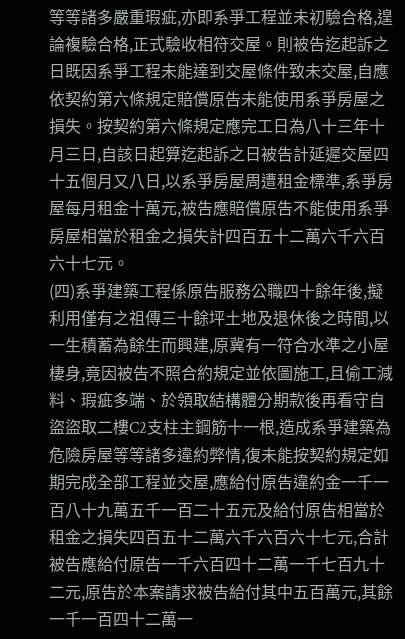等等諸多嚴重瑕疵,亦即系爭工程並未初驗合格,遑論複驗合格,正式驗收相符交屋。則被告迄起訴之日既因系爭工程未能達到交屋條件致未交屋,自應依契約第六條規定賠償原告未能使用系爭房屋之損失。按契約第六條規定應完工日為八十三年十月三日,自該日起算迄起訴之日被告計延遲交屋四十五個月又八日,以系爭房屋周遭租金標準,系爭房屋每月租金十萬元,被告應賠償原告不能使用系爭房屋相當於租金之損失計四百五十二萬六千六百六十七元。
(四)系爭建築工程係原告服務公職四十餘年後,擬利用僅有之祖傳三十餘坪土地及退休後之時間,以一生積蓄為餘生而興建,原冀有一符合水準之小屋棲身,竟因被告不照合約規定並依圖施工,且偷工減料、瑕疵多端、於領取結構體分期款後再看守自盜盜取二樓C2支柱主鋼筋十一根,造成系爭建築為危險房屋等等諸多違約弊情,復未能按契約規定如期完成全部工程並交屋,應給付原告違約金一千一百八十九萬五千一百二十五元及給付原告相當於租金之損失四百五十二萬六千六百六十七元,合計被告應給付原告一千六百四十二萬一千七百九十二元,原告於本案請求被告給付其中五百萬元,其餘一千一百四十二萬一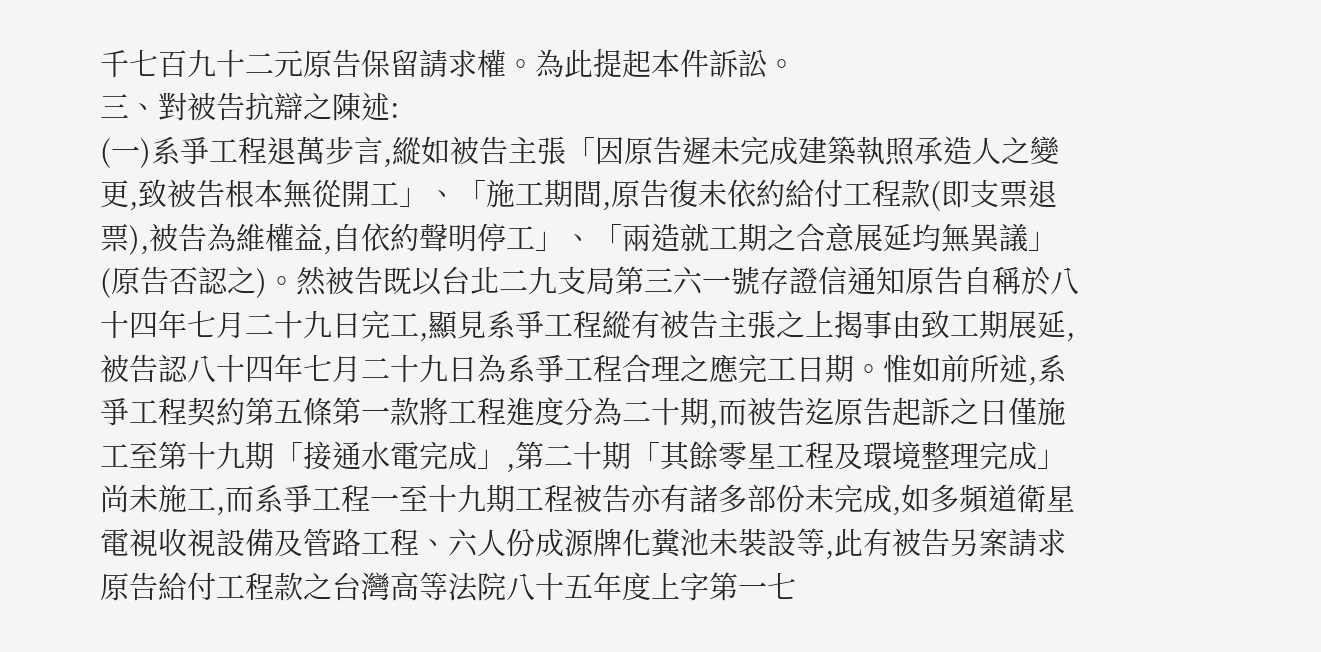千七百九十二元原告保留請求權。為此提起本件訴訟。
三、對被告抗辯之陳述:
(一)系爭工程退萬步言,縱如被告主張「因原告遲未完成建築執照承造人之變更,致被告根本無從開工」、「施工期間,原告復未依約給付工程款(即支票退票),被告為維權益,自依約聲明停工」、「兩造就工期之合意展延均無異議」(原告否認之)。然被告既以台北二九支局第三六一號存證信通知原告自稱於八十四年七月二十九日完工,顯見系爭工程縱有被告主張之上揭事由致工期展延,被告認八十四年七月二十九日為系爭工程合理之應完工日期。惟如前所述,系爭工程契約第五條第一款將工程進度分為二十期,而被告迄原告起訴之日僅施工至第十九期「接通水電完成」,第二十期「其餘零星工程及環境整理完成」尚未施工,而系爭工程一至十九期工程被告亦有諸多部份未完成,如多頻道衛星電視收視設備及管路工程、六人份成源牌化糞池未裝設等,此有被告另案請求原告給付工程款之台灣高等法院八十五年度上字第一七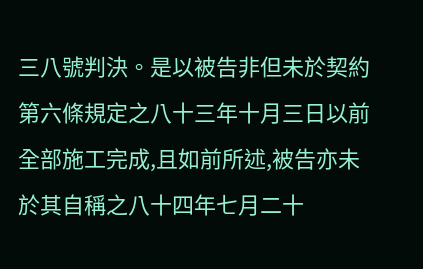三八號判決。是以被告非但未於契約第六條規定之八十三年十月三日以前全部施工完成,且如前所述,被告亦未於其自稱之八十四年七月二十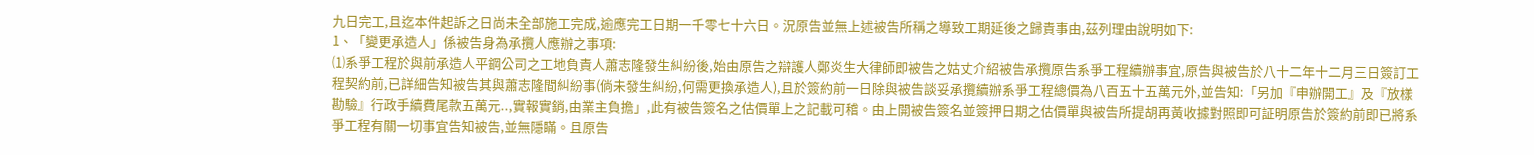九日完工,且迄本件起訴之日尚未全部施工完成,逾應完工日期一千零七十六日。況原告並無上述被告所稱之導致工期延後之歸責事由,茲列理由說明如下:
1、「變更承造人」係被告身為承攬人應辦之事項:
⑴系爭工程於與前承造人平鋼公司之工地負責人蕭志隆發生糾紛後,始由原告之辯護人鄭炎生大律師即被告之姑丈介紹被告承攬原告系爭工程續辦事宜,原告與被告於八十二年十二月三日簽訂工程契約前,已詳細告知被告其與蕭志隆間糾紛事(倘未發生糾紛,何需更換承造人),且於簽約前一日除與被告談妥承攬續辦系爭工程總價為八百五十五萬元外,並告知:「另加『申辦開工』及『放樣勘驗』行政手續費尾款五萬元..,實報實銷,由業主負擔」,此有被告簽名之估價單上之記載可稽。由上開被告簽名並簽押日期之估價單與被告所提胡再黃收據對照即可証明原告於簽約前即已將系爭工程有關一切事宜告知被告,並無隱瞞。且原告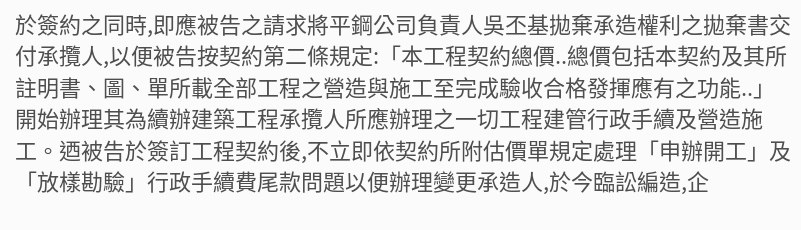於簽約之同時,即應被告之請求將平鋼公司負責人吳丕基拋棄承造權利之拋棄書交付承攬人,以便被告按契約第二條規定:「本工程契約總價..總價包括本契約及其所註明書、圖、單所載全部工程之營造與施工至完成驗收合格發揮應有之功能..」開始辦理其為續辦建築工程承攬人所應辦理之一切工程建管行政手續及營造施工。迺被告於簽訂工程契約後,不立即依契約所附估價單規定處理「申辦開工」及「放樣勘驗」行政手續費尾款問題以便辦理變更承造人,於今臨訟編造,企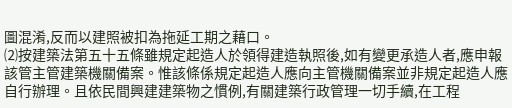圖混淆,反而以建照被扣為拖延工期之藉口。
⑵按建築法第五十五條雖規定起造人於領得建造執照後,如有變更承造人者,應申報該管主管建築機關備案。惟該條係規定起造人應向主管機關備案並非規定起造人應自行辦理。且依民間興建建築物之慣例,有關建築行政管理一切手續,在工程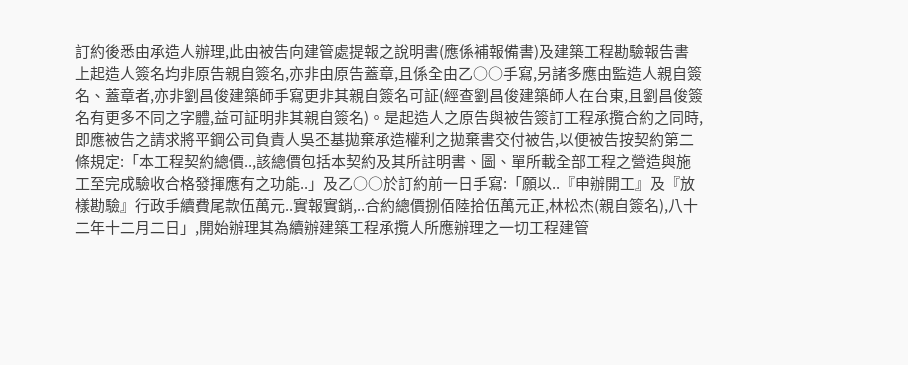訂約後悉由承造人辦理,此由被告向建管處提報之說明書(應係補報備書)及建築工程勘驗報告書上起造人簽名均非原告親自簽名,亦非由原告蓋章,且係全由乙○○手寫,另諸多應由監造人親自簽名、蓋章者,亦非劉昌俊建築師手寫更非其親自簽名可証(經查劉昌俊建築師人在台東,且劉昌俊簽名有更多不同之字體,益可証明非其親自簽名)。是起造人之原告與被告簽訂工程承攬合約之同時,即應被告之請求將平鋼公司負責人吳丕基拋棄承造權利之拋棄書交付被告,以便被告按契約第二條規定:「本工程契約總價..,該總價包括本契約及其所註明書、圖、單所載全部工程之營造與施工至完成驗收合格發揮應有之功能..」及乙○○於訂約前一日手寫:「願以..『申辦開工』及『放樣勘驗』行政手續費尾款伍萬元..實報實銷,..合約總價捌佰陸拾伍萬元正,林松杰(親自簽名),八十二年十二月二日」,開始辦理其為續辦建築工程承攬人所應辦理之一切工程建管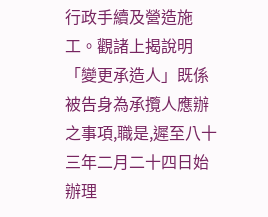行政手續及營造施工。觀諸上揭說明「變更承造人」既係被告身為承攬人應辦之事項,職是,遲至八十三年二月二十四日始辦理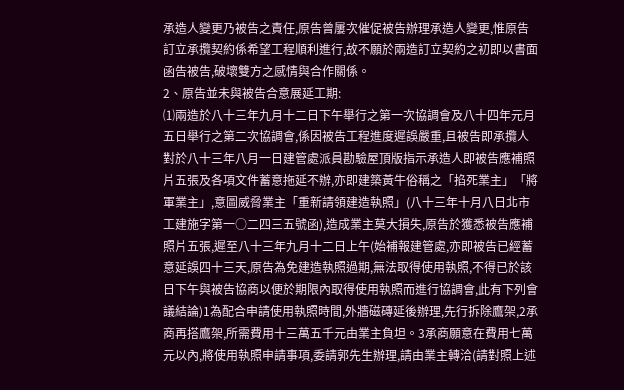承造人變更乃被告之責任,原告曾屢次催促被告辦理承造人變更,惟原告訂立承攬契約係希望工程順利進行,故不願於兩造訂立契約之初即以書面函告被告,破壞雙方之感情與合作關係。
2、原告並未與被告合意展延工期:
⑴兩造於八十三年九月十二日下午舉行之第一次協調會及八十四年元月五日舉行之第二次協調會,係因被告工程進度遲誤嚴重,且被告即承攬人對於八十三年八月一日建管處派員勘驗屋頂版指示承造人即被告應補照片五張及各項文件蓄意拖延不辦,亦即建築黃牛俗稱之「掐死業主」「將軍業主」,意圖威脅業主「重新請領建造執照」(八十三年十月八日北市工建施字第一○二四三五號函),造成業主莫大損失,原告於獲悉被告應補照片五張,遲至八十三年九月十二日上午(始補報建管處,亦即被告已經蓄意延誤四十三天,原告為免建造執照過期,無法取得使用執照,不得已於該日下午與被告協商以便於期限內取得使用執照而進行協調會,此有下列會議結論)1為配合申請使用執照時間,外牆磁磚延後辦理,先行拆除鷹架,2承商再搭鷹架,所需費用十三萬五千元由業主負坦。3承商願意在費用七萬元以內,將使用執照申請事項,委請郭先生辦理,請由業主轉洽(請對照上述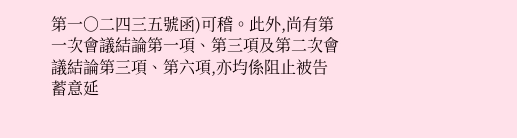第一○二四三五號函)可稽。此外,尚有第一次會議結論第一項、第三項及第二次會議結論第三項、第六項,亦均係阻止被告蓄意延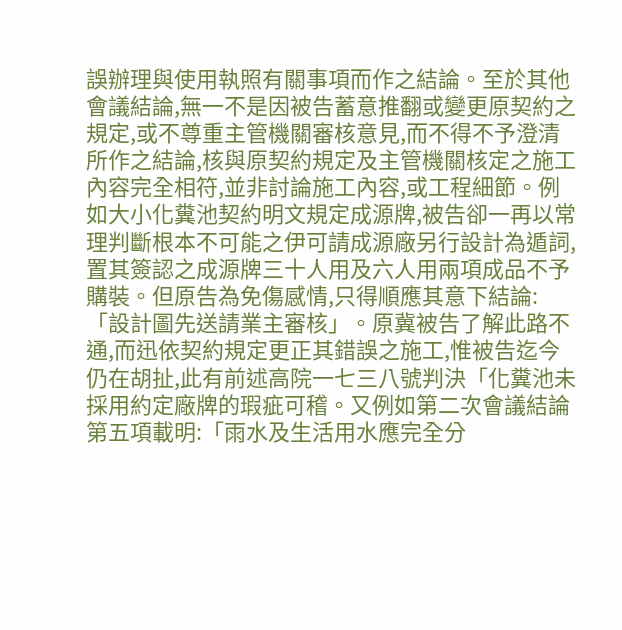誤辦理與使用執照有關事項而作之結論。至於其他會議結論,無一不是因被告蓄意推翻或變更原契約之規定,或不尊重主管機關審核意見,而不得不予澄清所作之結論,核與原契約規定及主管機關核定之施工內容完全相符,並非討論施工內容,或工程細節。例如大小化糞池契約明文規定成源牌,被告卻一再以常理判斷根本不可能之伊可請成源廠另行設計為遁詞,置其簽認之成源牌三十人用及六人用兩項成品不予購裝。但原告為免傷感情,只得順應其意下結論:「設計圖先送請業主審核」。原冀被告了解此路不通,而迅依契約規定更正其錯誤之施工,惟被告迄今仍在胡扯,此有前述高院一七三八號判決「化糞池未採用約定廠牌的瑕疵可稽。又例如第二次會議結論第五項載明:「雨水及生活用水應完全分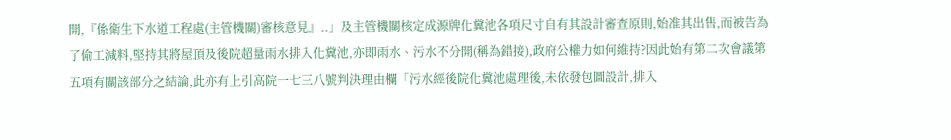開,『係衛生下水道工程處(主管機關)審核意見』..」及主管機關核定成源牌化糞池各項尺寸自有其設計審查原則,始准其出售,而被告為了偷工減料,堅持其將屋頂及後院超量雨水排入化糞池,亦即雨水、污水不分開(稱為錯接),政府公權力如何維持?因此始有第二次會議第五項有關該部分之結論,此亦有上引高院一七三八號判決理由欄「污水經後院化糞池處理後,未依發包圖設計,排入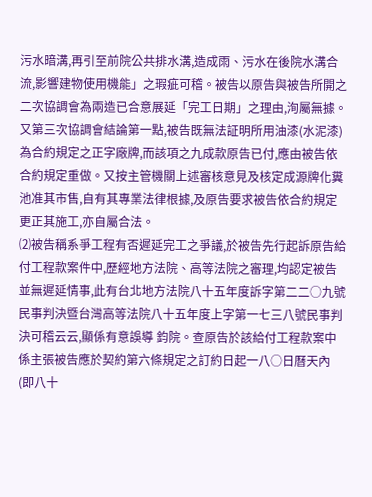污水暗溝,再引至前院公共排水溝,造成雨、污水在後院水溝合流,影響建物使用機能」之瑕疵可稽。被告以原告與被告所開之二次協調會為兩造已合意展延「完工日期」之理由,洵屬無據。又第三次協調會結論第一點,被告既無法証明所用油漆(水泥漆)為合約規定之正字廠牌,而該項之九成款原告已付,應由被告依合約規定重做。又按主管機關上述審核意見及核定成源牌化糞池准其市售,自有其專業法律根據,及原告要求被告依合約規定更正其施工,亦自屬合法。
⑵被告稱系爭工程有否遲延完工之爭議,於被告先行起訴原告給付工程款案件中,歷經地方法院、高等法院之審理,均認定被告並無遲延情事,此有台北地方法院八十五年度訴字第二二○九號民事判決暨台灣高等法院八十五年度上字第一七三八號民事判決可稽云云,顯係有意誤導 鈞院。查原告於該給付工程款案中係主張被告應於契約第六條規定之訂約日起一八○日曆天內(即八十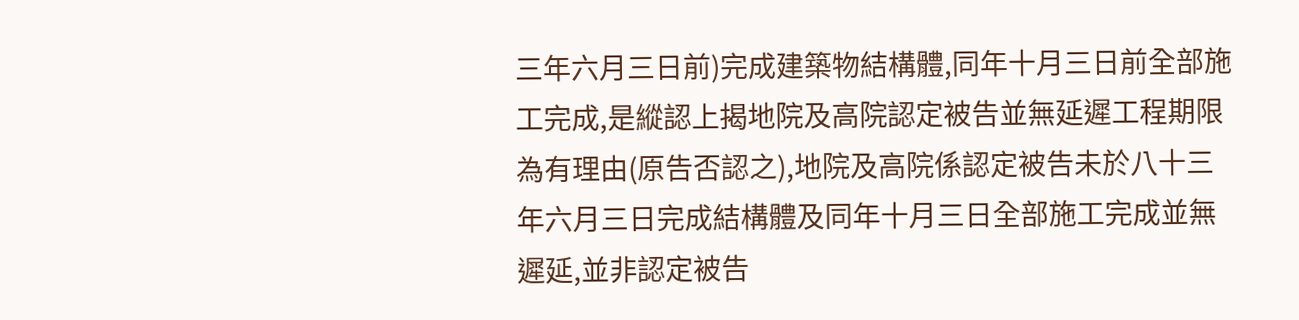三年六月三日前)完成建築物結構體,同年十月三日前全部施工完成,是縱認上揭地院及高院認定被告並無延遲工程期限為有理由(原告否認之),地院及高院係認定被告未於八十三年六月三日完成結構體及同年十月三日全部施工完成並無遲延,並非認定被告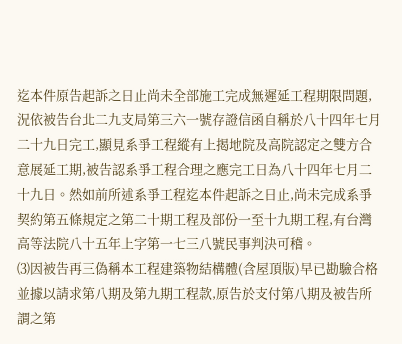迄本件原告起訴之日止尚未全部施工完成無遲延工程期限問題,況依被告台北二九支局第三六一號存證信函自稱於八十四年七月二十九日完工,顯見系爭工程縱有上揭地院及高院認定之雙方合意展延工期,被告認系爭工程合理之應完工日為八十四年七月二十九日。然如前所述系爭工程迄本件起訴之日止,尚未完成系爭契約第五條規定之第二十期工程及部份一至十九期工程,有台灣高等法院八十五年上字第一七三八號民事判決可稽。
⑶因被告再三偽稱本工程建築物結構體(含屋頂版)早已勘驗合格並據以請求第八期及第九期工程款,原告於支付第八期及被告所謂之第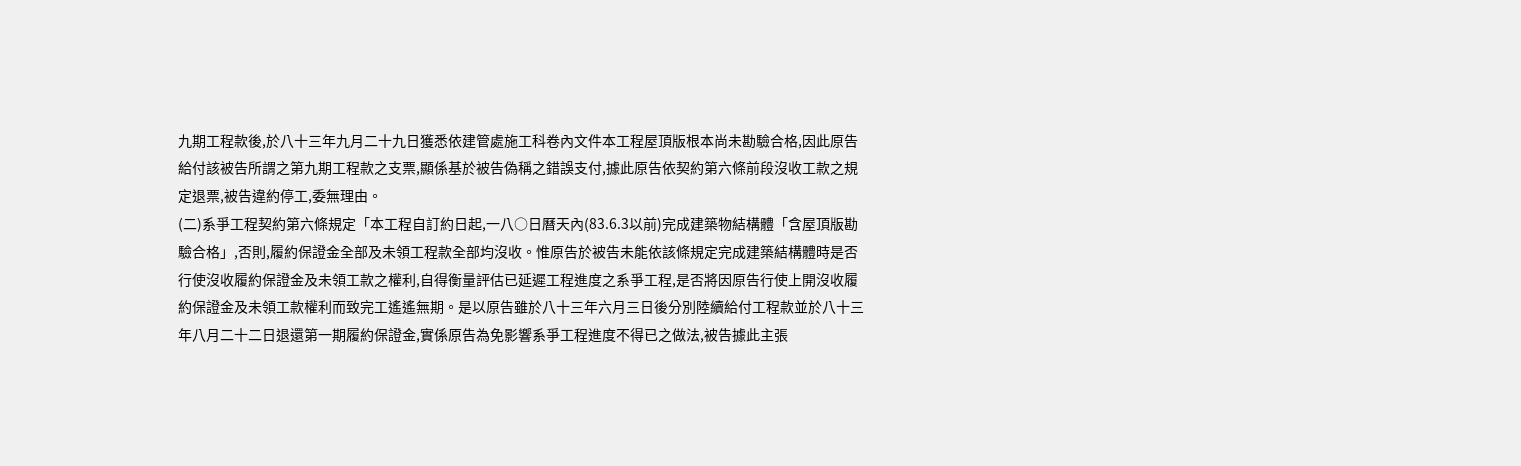九期工程款後,於八十三年九月二十九日獲悉依建管處施工科卷內文件本工程屋頂版根本尚未勘驗合格,因此原告給付該被告所謂之第九期工程款之支票,顯係基於被告偽稱之錯誤支付,據此原告依契約第六條前段沒收工款之規定退票,被告違約停工,委無理由。
(二)系爭工程契約第六條規定「本工程自訂約日起,一八○日曆天內(83.6.3以前)完成建築物結構體「含屋頂版勘驗合格」,否則,履約保證金全部及未領工程款全部均沒收。惟原告於被告未能依該條規定完成建築結構體時是否行使沒收履約保證金及未領工款之權利,自得衡量評估已延遲工程進度之系爭工程,是否將因原告行使上開沒收履約保證金及未領工款權利而致完工遙遙無期。是以原告雖於八十三年六月三日後分別陸續給付工程款並於八十三年八月二十二日退還第一期履約保證金,實係原告為免影響系爭工程進度不得已之做法,被告據此主張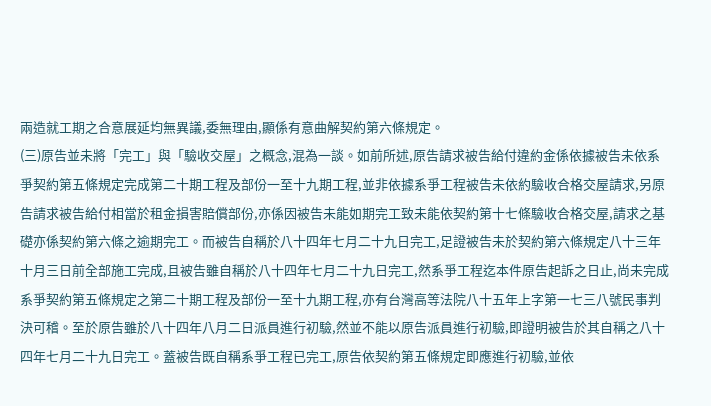兩造就工期之合意展延均無異議,委無理由,顯係有意曲解契約第六條規定。
(三)原告並未將「完工」與「驗收交屋」之概念,混為一談。如前所述,原告請求被告給付違約金係依據被告未依系爭契約第五條規定完成第二十期工程及部份一至十九期工程,並非依據系爭工程被告未依約驗收合格交屋請求,另原告請求被告給付相當於租金損害賠償部份,亦係因被告未能如期完工致未能依契約第十七條驗收合格交屋,請求之基礎亦係契約第六條之逾期完工。而被告自稱於八十四年七月二十九日完工,足證被告未於契約第六條規定八十三年十月三日前全部施工完成,且被告雖自稱於八十四年七月二十九日完工,然系爭工程迄本件原告起訴之日止,尚未完成系爭契約第五條規定之第二十期工程及部份一至十九期工程,亦有台灣高等法院八十五年上字第一七三八號民事判決可稽。至於原告雖於八十四年八月二日派員進行初驗,然並不能以原告派員進行初驗,即證明被告於其自稱之八十四年七月二十九日完工。蓋被告既自稱系爭工程已完工,原告依契約第五條規定即應進行初驗,並依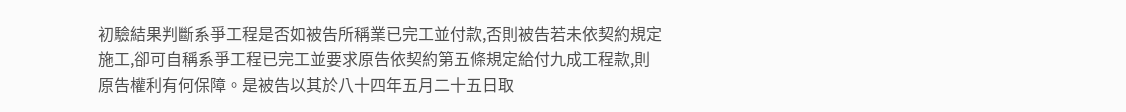初驗結果判斷系爭工程是否如被告所稱業已完工並付款,否則被告若未依契約規定施工,卻可自稱系爭工程已完工並要求原告依契約第五條規定給付九成工程款,則原告權利有何保障。是被告以其於八十四年五月二十五日取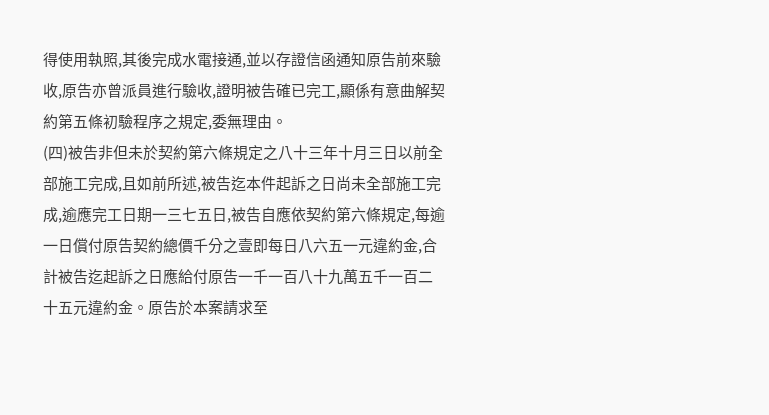得使用執照,其後完成水電接通,並以存證信函通知原告前來驗收,原告亦曾派員進行驗收,證明被告確已完工,顯係有意曲解契約第五條初驗程序之規定,委無理由。
(四)被告非但未於契約第六條規定之八十三年十月三日以前全部施工完成,且如前所述,被告迄本件起訴之日尚未全部施工完成,逾應完工日期一三七五日,被告自應依契約第六條規定,每逾一日償付原告契約總價千分之壹即每日八六五一元違約金,合計被告迄起訴之日應給付原告一千一百八十九萬五千一百二十五元違約金。原告於本案請求至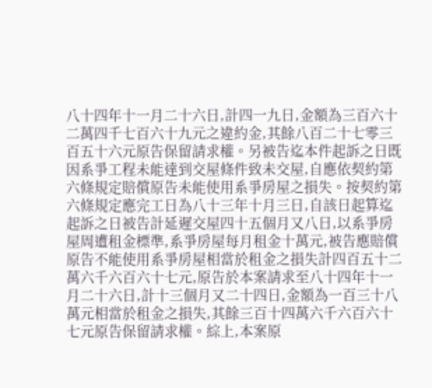八十四年十一月二十六日,計四一九日,金額為三百六十二萬四千七百六十九元之違約金,其餘八百二十七零三百五十六元原告保留請求權。另被告迄本件起訴之日既因系爭工程未能達到交屋條件致未交屋,自應依契約第六條規定賠償原告未能使用系爭房屋之損失。按契約第六條規定應完工日為八十三年十月三日,自該日起算迄起訴之日被告計延遲交屋四十五個月又八日,以系爭房屋周遭租金標準,系爭房屋每月租金十萬元,被告應賠償原告不能使用系爭房屋相當於租金之損失計四百五十二萬六千六百六十七元,原告於本案請求至八十四年十一月二十六日,計十三個月又二十四日,金額為一百三十八萬元相當於租金之損失,其餘三百十四萬六千六百六十七元原告保留請求權。綜上,本案原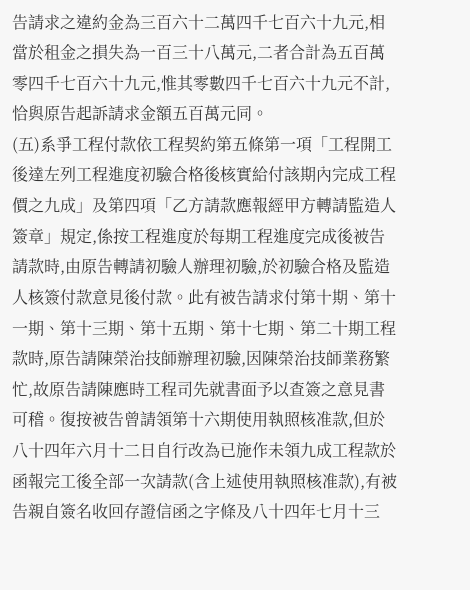告請求之違約金為三百六十二萬四千七百六十九元,相當於租金之損失為一百三十八萬元,二者合計為五百萬零四千七百六十九元,惟其零數四千七百六十九元不計,恰與原告起訴請求金額五百萬元同。
(五)系爭工程付款依工程契約第五條第一項「工程開工後達左列工程進度初驗合格後核實給付該期內完成工程價之九成」及第四項「乙方請款應報經甲方轉請監造人簽章」規定,係按工程進度於每期工程進度完成後被告請款時,由原告轉請初驗人辦理初驗,於初驗合格及監造人核簽付款意見後付款。此有被告請求付第十期、第十一期、第十三期、第十五期、第十七期、第二十期工程款時,原告請陳榮治技師辦理初驗,因陳榮治技師業務繁忙,故原告請陳應時工程司先就書面予以查簽之意見書可稽。復按被告曾請領第十六期使用執照核准款,但於八十四年六月十二日自行改為已施作未領九成工程款於函報完工後全部一次請款(含上述使用執照核准款),有被告親自簽名收回存證信函之字條及八十四年七月十三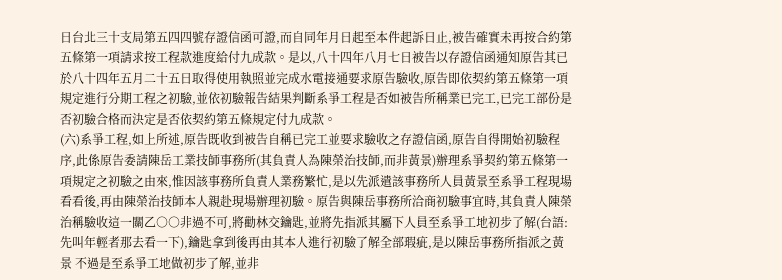日台北三十支局第五四四號存證信函可證,而自同年月日起至本件起訴日止,被告確實未再按合約第五條第一項請求按工程款進度給付九成款。是以,八十四年八月七日被告以存證信函通知原告其已於八十四年五月二十五日取得使用執照並完成水電接通要求原告驗收,原告即依契約第五條第一項規定進行分期工程之初驗,並依初驗報告結果判斷系爭工程是否如被告所稱業已完工,已完工部份是否初驗合格而決定是否依契約第五條規定付九成款。
(六)系爭工程,如上所述,原告既收到被告自稱已完工並要求驗收之存證信函,原告自得開始初驗程序,此係原告委請陳岳工業技師事務所(其負責人為陳榮治技師,而非黃景)辦理系爭契約第五條第一項規定之初驗之由來,惟因該事務所負責人業務繁忙,是以先派遣該事務所人員黃景至系爭工程現場看看後,再由陳榮治技師本人親赴現場辦理初驗。原告與陳岳事務所洽商初驗事宜時,其負責人陳榮治稱驗收這一關乙○○非過不可,將勸林交鑰匙,並將先指派其屬下人員至系爭工地初步了解(台語:先叫年輕者那去看一下),鑰匙拿到後再由其本人進行初驗了解全部瑕疵,是以陳岳事務所指派之黃景 不過是至系爭工地做初步了解,並非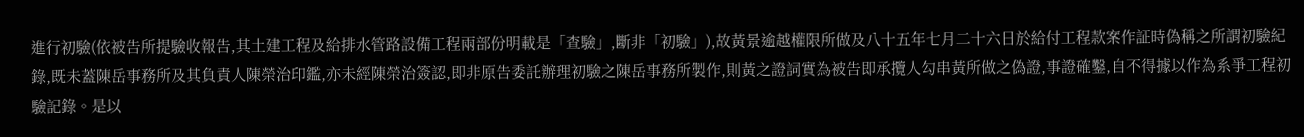進行初驗(依被告所提驗收報告,其土建工程及給排水管路設備工程兩部份明載是「查驗」,斷非「初驗」),故黃景逾越權限所做及八十五年七月二十六日於給付工程款案作証時偽稱之所謂初驗紀錄,既未蓋陳岳事務所及其負責人陳榮治印鑑,亦未經陳榮治簽認,即非原告委託辦理初驗之陳岳事務所製作,則黃之證詞實為被告即承攬人勾串黃所做之偽證,事證確鑿,自不得據以作為系爭工程初驗記錄。是以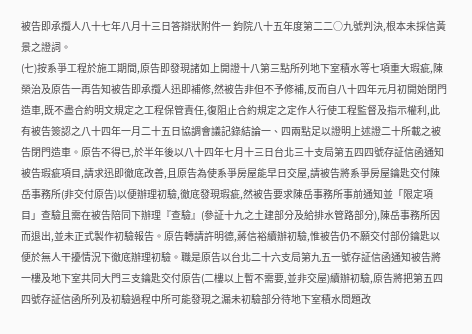被告即承攬人八十七年八月十三日答辯狀附件一 鈞院八十五年度第二二○九號判決,根本未採信黃景之證詞。
(七)按系爭工程於施工期間,原告即發現諸如上開證十八第三點所列地下室積水等七項重大瑕疵,陳榮治及原告一再告知被告即承攬人迅即補修,然被告非但不予修補,反而自八十四年元月初開始閉門造車,既不盡合約明文規定之工程保管責任,復阻止合約規定之定作人行使工程監督及指示權利,此有被告簽認之八十四年一月二十五日協調會議記錄結論一、四兩點足以證明上述證二十所載之被告閉門造車。原告不得已,於半年後以八十四年七月十三日台北三十支局第五四四號存証信函通知被告瑕疵項目,請求迅即徹底改善,且原告為使系爭房屋能早日交屋,請被告將系爭房屋鑰匙交付陳岳事務所(非交付原告)以便辦理初驗,徹底發現瑕疵,然被告要求陳岳事務所事前通知並「限定項目」查驗且需在被告陪同下辦理『查驗』(參証十九之土建部分及給排水管路部分),陳岳事務所因而退出,並未正式製作初驗報告。原告轉請許明德,蔣信裕續辦初驗,惟被告仍不願交付部份鑰匙以便於無人干擾情況下徹底辦理初驗。職是原告以台北二十六支局第九五一號存証信函通知被告將一樓及地下室共同大門三支鑰匙交付原告(二樓以上暫不需要,並非交屋)續辦初驗,原告將把第五四四號存証信函所列及初驗過程中所可能發現之漏未初驗部分待地下室積水問題改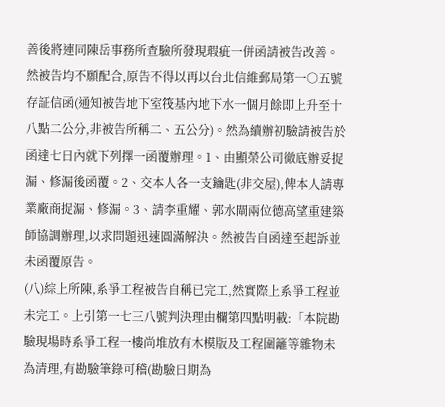善後將連同陳岳事務所查驗所發現瑕疵一併函請被告改善。然被告均不願配合,原告不得以再以台北信維郵局第一○五號存証信函(通知被告地下室筏基內地下水一個月餘即上升至十八點二公分,非被告所稱二、五公分)。然為續辦初驗請被告於函達七日內就下列擇一函覆辦理。1、由顯榮公司徹底辦妥捉漏、修漏後函覆。2、交本人各一支鑰匙(非交屋),俾本人請專業廠商捉漏、修漏。3、請李重耀、郭水閘兩位德高望重建築師協調辦理,以求問題迅速圓滿解決。然被告自函達至起訴並未函覆原告。
(八)綜上所陳,系爭工程被告自稱已完工,然實際上系爭工程並未完工。上引第一七三八號判決理由欄第四點明載:「本院勘驗現場時系爭工程一樓尚堆放有木模版及工程圍籬等雜物未為清理,有勘驗筆錄可稽(勘驗日期為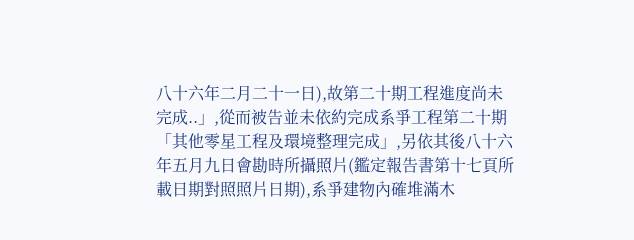八十六年二月二十一日),故第二十期工程進度尚未完成..」,從而被告並未依約完成系爭工程第二十期「其他零星工程及環境整理完成」,另依其後八十六年五月九日會勘時所攝照片(鑑定報告書第十七頁所載日期對照照片日期),系爭建物內確堆滿木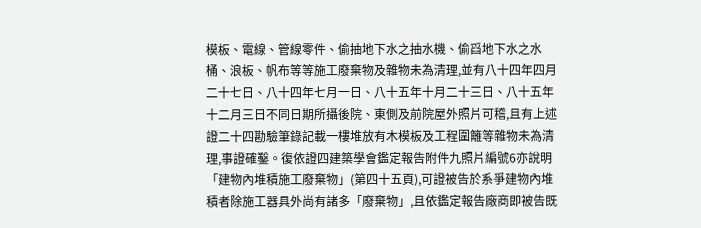模板、電線、管線零件、偷抽地下水之抽水機、偷舀地下水之水桶、浪板、帆布等等施工廢棄物及雜物未為清理,並有八十四年四月二十七日、八十四年七月一日、八十五年十月二十三日、八十五年十二月三日不同日期所攝後院、東側及前院屋外照片可稽,且有上述證二十四勘驗筆錄記載一樓堆放有木模板及工程圍籬等雜物未為清理,事證確鑿。復依證四建築學會鑑定報告附件九照片編號6亦說明「建物內堆積施工廢棄物」(第四十五頁),可證被告於系爭建物內堆積者除施工器具外尚有諸多「廢棄物」,且依鑑定報告廠商即被告既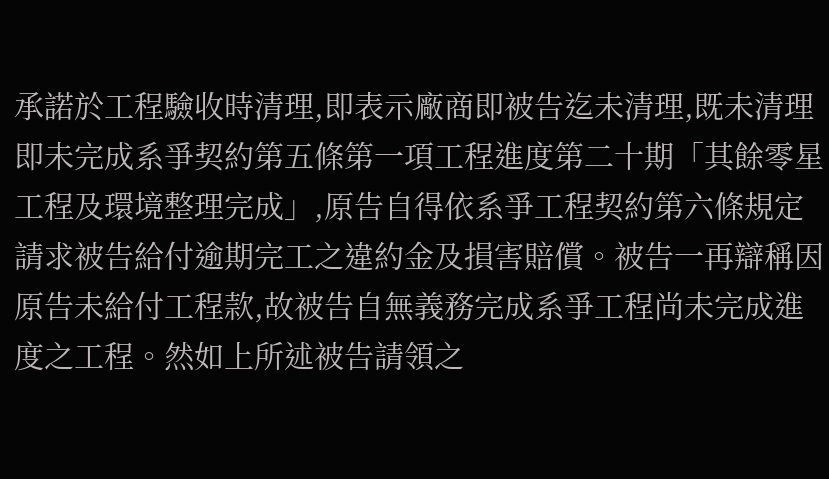承諾於工程驗收時清理,即表示廠商即被告迄未清理,既未清理即未完成系爭契約第五條第一項工程進度第二十期「其餘零星工程及環境整理完成」,原告自得依系爭工程契約第六條規定請求被告給付逾期完工之違約金及損害賠償。被告一再辯稱因原告未給付工程款,故被告自無義務完成系爭工程尚未完成進度之工程。然如上所述被告請領之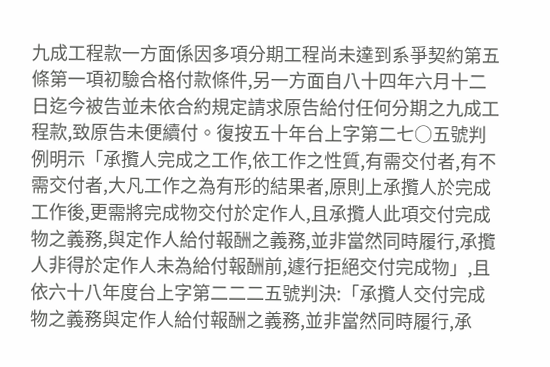九成工程款一方面係因多項分期工程尚未達到系爭契約第五條第一項初驗合格付款條件,另一方面自八十四年六月十二日迄今被告並未依合約規定請求原告給付任何分期之九成工程款,致原告未便續付。復按五十年台上字第二七○五號判例明示「承攬人完成之工作,依工作之性質,有需交付者,有不需交付者,大凡工作之為有形的結果者,原則上承攬人於完成工作後,更需將完成物交付於定作人,且承攬人此項交付完成物之義務,與定作人給付報酬之義務,並非當然同時履行,承攬人非得於定作人未為給付報酬前,遽行拒絕交付完成物」,且依六十八年度台上字第二二二五號判決:「承攬人交付完成物之義務與定作人給付報酬之義務,並非當然同時履行,承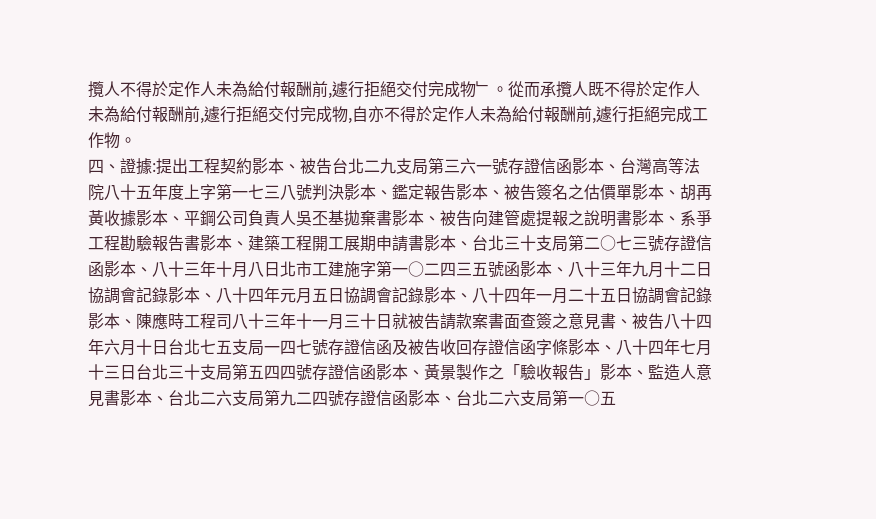攬人不得於定作人未為給付報酬前,遽行拒絕交付完成物﹂。從而承攬人既不得於定作人未為給付報酬前,遽行拒絕交付完成物,自亦不得於定作人未為給付報酬前,遽行拒絕完成工作物。
四、證據:提出工程契約影本、被告台北二九支局第三六一號存證信函影本、台灣高等法院八十五年度上字第一七三八號判決影本、鑑定報告影本、被告簽名之估價單影本、胡再黃收據影本、平鋼公司負責人吳丕基拋棄書影本、被告向建管處提報之說明書影本、系爭工程勘驗報告書影本、建築工程開工展期申請書影本、台北三十支局第二○七三號存證信函影本、八十三年十月八日北市工建施字第一○二四三五號函影本、八十三年九月十二日協調會記錄影本、八十四年元月五日協調會記錄影本、八十四年一月二十五日協調會記錄影本、陳應時工程司八十三年十一月三十日就被告請款案書面查簽之意見書、被告八十四年六月十日台北七五支局一四七號存證信函及被告收回存證信函字條影本、八十四年七月十三日台北三十支局第五四四號存證信函影本、黃景製作之「驗收報告」影本、監造人意見書影本、台北二六支局第九二四號存證信函影本、台北二六支局第一○五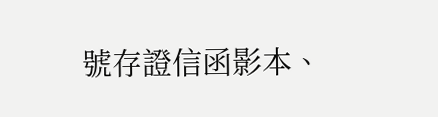號存證信函影本、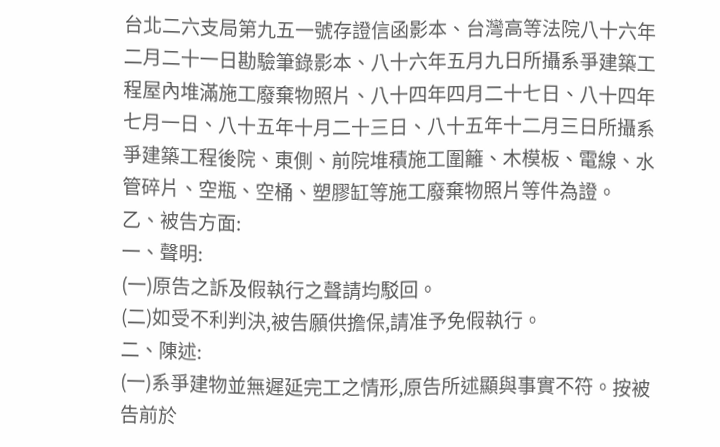台北二六支局第九五一號存證信函影本、台灣高等法院八十六年二月二十一日勘驗筆錄影本、八十六年五月九日所攝系爭建築工程屋內堆滿施工廢棄物照片、八十四年四月二十七日、八十四年七月一日、八十五年十月二十三日、八十五年十二月三日所攝系爭建築工程後院、東側、前院堆積施工圍籬、木模板、電線、水管碎片、空瓶、空桶、塑膠缸等施工廢棄物照片等件為證。
乙、被告方面:
一、聲明:
(一)原告之訴及假執行之聲請均駁回。
(二)如受不利判決,被告願供擔保,請准予免假執行。
二、陳述:
(一)系爭建物並無遲延完工之情形,原告所述顯與事實不符。按被告前於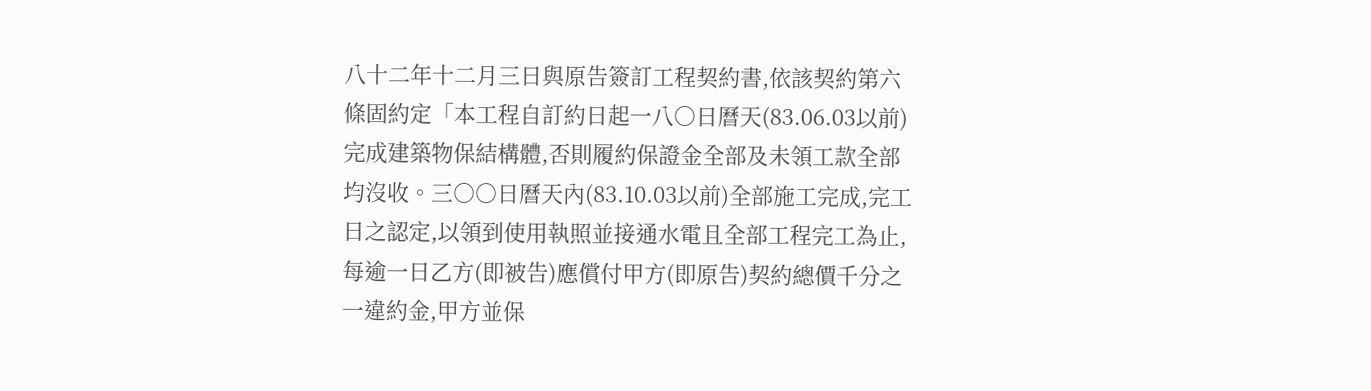八十二年十二月三日與原告簽訂工程契約書,依該契約第六條固約定「本工程自訂約日起一八○日曆天(83.06.03以前)完成建築物保結構體,否則履約保證金全部及未領工款全部均沒收。三○○日曆天內(83.10.03以前)全部施工完成,完工日之認定,以領到使用執照並接通水電且全部工程完工為止,每逾一日乙方(即被告)應償付甲方(即原告)契約總價千分之一違約金,甲方並保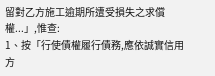留對乙方施工逾期所遭受損失之求償權...」,惟查:
1、按「行使債權履行債務,應依誠實信用方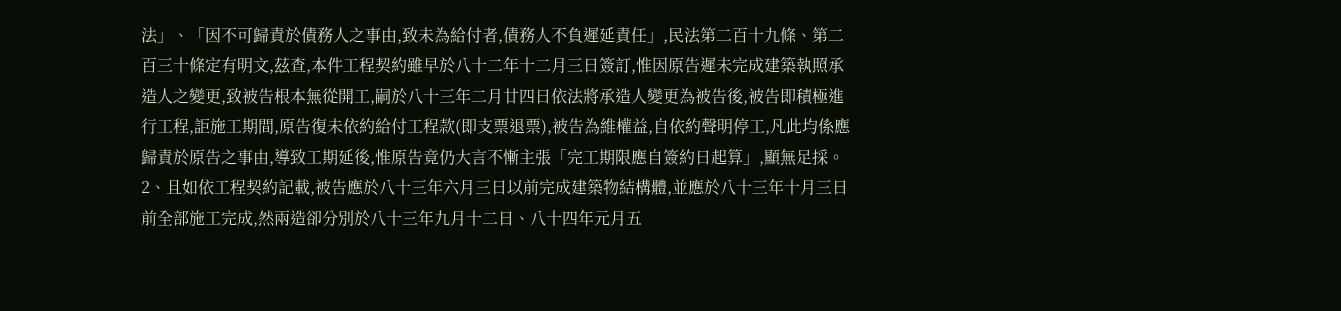法」、「因不可歸責於債務人之事由,致未為給付者,債務人不負遲延責任」,民法第二百十九條、第二百三十條定有明文,茲查,本件工程契約雖早於八十二年十二月三日簽訂,惟因原告遲未完成建築執照承造人之變更,致被告根本無從開工,嗣於八十三年二月廿四日依法將承造人變更為被告後,被告即積極進行工程,詎施工期間,原告復未依約給付工程款(即支票退票),被告為維權益,自依約聲明停工,凡此均係應歸責於原告之事由,導致工期延後,惟原告竟仍大言不慚主張「完工期限應自簽約日起算」,顯無足採。
2、且如依工程契約記載,被告應於八十三年六月三日以前完成建築物結構體,並應於八十三年十月三日前全部施工完成,然兩造卻分別於八十三年九月十二日、八十四年元月五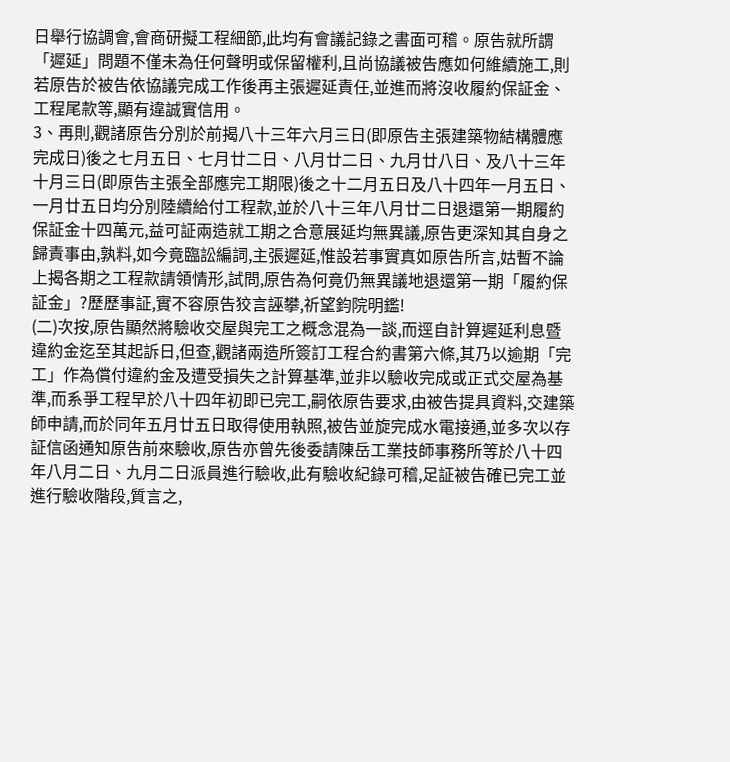日舉行協調會,會商研擬工程細節,此均有會議記錄之書面可稽。原告就所謂「遲延」問題不僅未為任何聲明或保留權利,且尚協議被告應如何維續施工,則若原告於被告依協議完成工作後再主張遲延責任,並進而將沒收履約保証金、工程尾款等,顯有違誠實信用。
3、再則,觀諸原告分別於前揭八十三年六月三日(即原告主張建築物結構體應完成日)後之七月五日、七月廿二日、八月廿二日、九月廿八日、及八十三年十月三日(即原告主張全部應完工期限)後之十二月五日及八十四年一月五日、一月廿五日均分別陸續給付工程款,並於八十三年八月廿二日退還第一期履約保証金十四萬元,益可証兩造就工期之合意展延均無異議,原告更深知其自身之歸責事由,孰料,如今竟臨訟編詞,主張遲延,惟設若事實真如原告所言,姑暫不論上揭各期之工程款請領情形,試問,原告為何竟仍無異議地退還第一期「履約保証金」?歷歷事証,實不容原告狡言誣攀,祈望鈞院明鑑!
(二)次按,原告顯然將驗收交屋與完工之概念混為一談,而逕自計算遲延利息暨違約金迄至其起訴日,但查,觀諸兩造所簽訂工程合約書第六條,其乃以逾期「完工」作為償付違約金及遭受損失之計算基準,並非以驗收完成或正式交屋為基準,而系爭工程早於八十四年初即已完工,嗣依原告要求,由被告提具資料,交建築師申請,而於同年五月廿五日取得使用執照,被告並旋完成水電接通,並多次以存証信函通知原告前來驗收,原告亦曾先後委請陳岳工業技師事務所等於八十四年八月二日、九月二日派員進行驗收,此有驗收紀錄可稽,足証被告確已完工並進行驗收階段,質言之,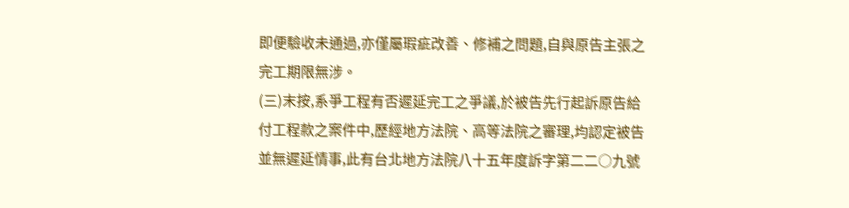即便驗收未通過,亦僅屬瑕疵改善、修補之問題,自與原告主張之完工期限無涉。
(三)末按,系爭工程有否遲延完工之爭議,於被告先行起訴原告給付工程款之案件中,歷經地方法院、高等法院之審理,均認定被告並無遲延情事,此有台北地方法院八十五年度訴字第二二○九號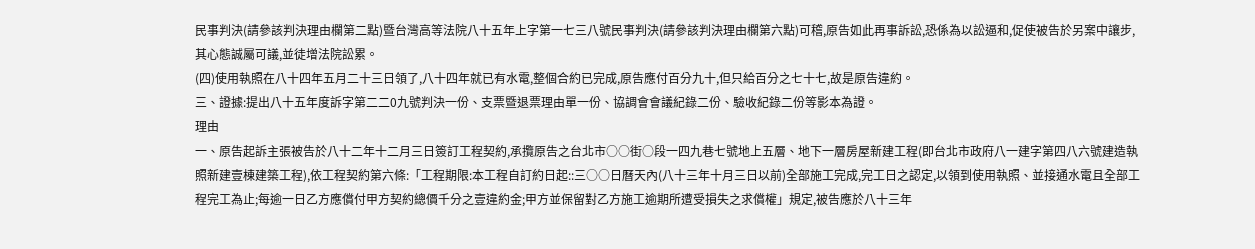民事判決(請參該判決理由欄第二點)暨台灣高等法院八十五年上字第一七三八號民事判決(請參該判決理由欄第六點)可稽,原告如此再事訴訟,恐係為以訟逼和,促使被告於另案中讓步,其心態誠屬可議,並徒增法院訟累。
(四)使用執照在八十四年五月二十三日領了,八十四年就已有水電,整個合約已完成,原告應付百分九十,但只給百分之七十七,故是原告違約。
三、證據:提出八十五年度訴字第二二0九號判決一份、支票暨退票理由單一份、協調會會議紀錄二份、驗收紀錄二份等影本為證。
理由
一、原告起訴主張被告於八十二年十二月三日簽訂工程契約,承攬原告之台北市○○街○段一四九巷七號地上五層、地下一層房屋新建工程(即台北市政府八一建字第四八六號建造執照新建壹棟建築工程),依工程契約第六條:「工程期限:本工程自訂約日起::三○○日曆天內(八十三年十月三日以前)全部施工完成,完工日之認定,以領到使用執照、並接通水電且全部工程完工為止;每逾一日乙方應償付甲方契約總價千分之壹違約金;甲方並保留對乙方施工逾期所遭受損失之求償權」規定,被告應於八十三年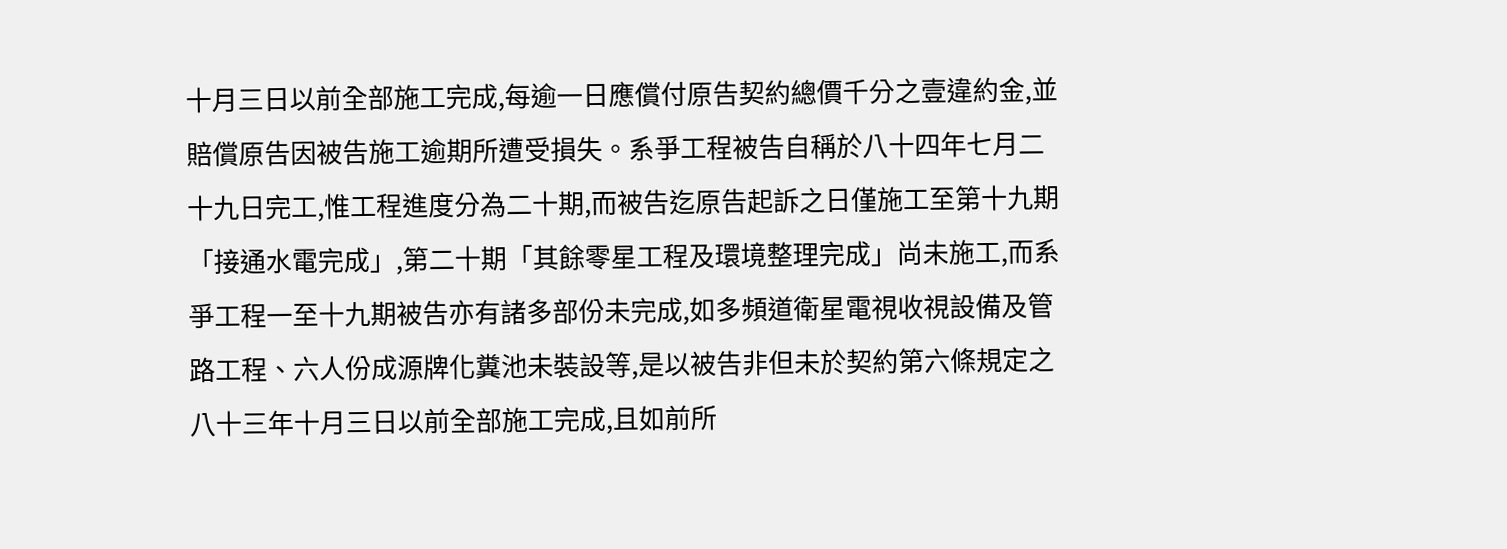十月三日以前全部施工完成,每逾一日應償付原告契約總價千分之壹違約金,並賠償原告因被告施工逾期所遭受損失。系爭工程被告自稱於八十四年七月二十九日完工,惟工程進度分為二十期,而被告迄原告起訴之日僅施工至第十九期「接通水電完成」,第二十期「其餘零星工程及環境整理完成」尚未施工,而系爭工程一至十九期被告亦有諸多部份未完成,如多頻道衛星電視收視設備及管路工程、六人份成源牌化糞池未裝設等,是以被告非但未於契約第六條規定之八十三年十月三日以前全部施工完成,且如前所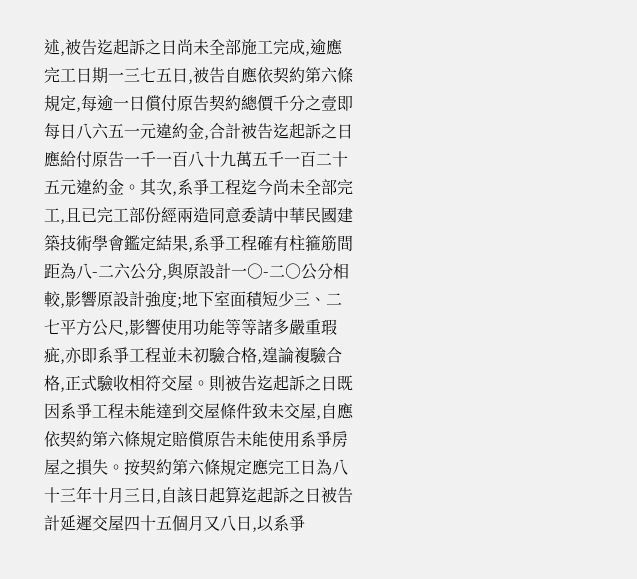述,被告迄起訴之日尚未全部施工完成,逾應完工日期一三七五日,被告自應依契約第六條規定,每逾一日償付原告契約總價千分之壹即每日八六五一元違約金,合計被告迄起訴之日應給付原告一千一百八十九萬五千一百二十五元違約金。其次,系爭工程迄今尚未全部完工,且已完工部份經兩造同意委請中華民國建築技術學會鑑定結果,系爭工程確有柱箍筋間距為八-二六公分,與原設計一○-二○公分相較,影響原設計強度;地下室面積短少三、二七平方公尺,影響使用功能等等諸多嚴重瑕疵,亦即系爭工程並未初驗合格,遑論複驗合格,正式驗收相符交屋。則被告迄起訴之日既因系爭工程未能達到交屋條件致未交屋,自應依契約第六條規定賠償原告未能使用系爭房屋之損失。按契約第六條規定應完工日為八十三年十月三日,自該日起算迄起訴之日被告計延遲交屋四十五個月又八日,以系爭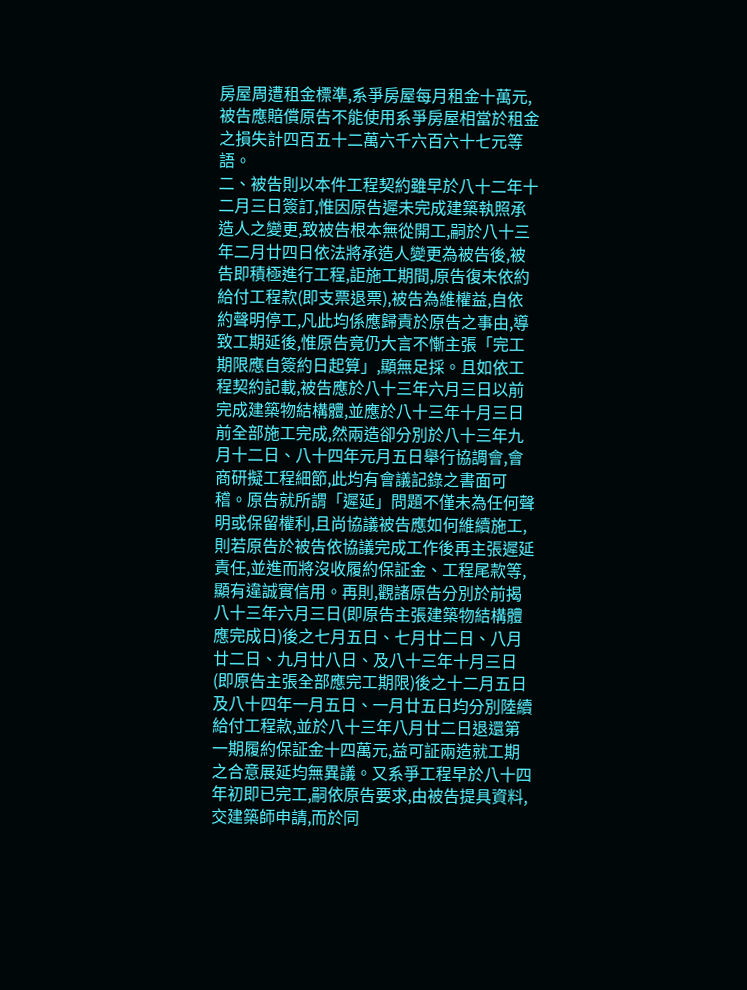房屋周遭租金標準,系爭房屋每月租金十萬元,被告應賠償原告不能使用系爭房屋相當於租金之損失計四百五十二萬六千六百六十七元等語。
二、被告則以本件工程契約雖早於八十二年十二月三日簽訂,惟因原告遲未完成建築執照承造人之變更,致被告根本無從開工,嗣於八十三年二月廿四日依法將承造人變更為被告後,被告即積極進行工程,詎施工期間,原告復未依約給付工程款(即支票退票),被告為維權益,自依約聲明停工,凡此均係應歸責於原告之事由,導致工期延後,惟原告竟仍大言不慚主張「完工期限應自簽約日起算」,顯無足採。且如依工程契約記載,被告應於八十三年六月三日以前完成建築物結構體,並應於八十三年十月三日前全部施工完成,然兩造卻分別於八十三年九月十二日、八十四年元月五日舉行協調會,會商研擬工程細節,此均有會議記錄之書面可稽。原告就所謂「遲延」問題不僅未為任何聲明或保留權利,且尚協議被告應如何維續施工,則若原告於被告依協議完成工作後再主張遲延責任,並進而將沒收履約保証金、工程尾款等,顯有違誠實信用。再則,觀諸原告分別於前揭八十三年六月三日(即原告主張建築物結構體應完成日)後之七月五日、七月廿二日、八月廿二日、九月廿八日、及八十三年十月三日(即原告主張全部應完工期限)後之十二月五日及八十四年一月五日、一月廿五日均分別陸續給付工程款,並於八十三年八月廿二日退還第一期履約保証金十四萬元,益可証兩造就工期之合意展延均無異議。又系爭工程早於八十四年初即已完工,嗣依原告要求,由被告提具資料,交建築師申請,而於同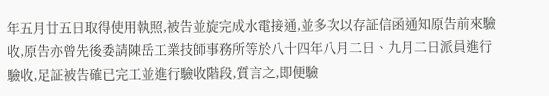年五月廿五日取得使用執照,被告並旋完成水電接通,並多次以存証信函通知原告前來驗收,原告亦曾先後委請陳岳工業技師事務所等於八十四年八月二日、九月二日派員進行驗收,足証被告確已完工並進行驗收階段,質言之,即便驗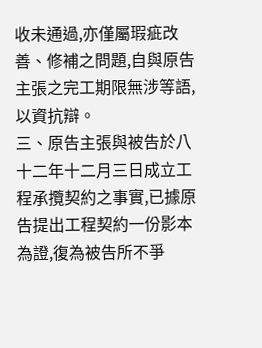收未通過,亦僅屬瑕疵改善、修補之問題,自與原告主張之完工期限無涉等語,以資抗辯。
三、原告主張與被告於八十二年十二月三日成立工程承攬契約之事實,已據原告提出工程契約一份影本為證,復為被告所不爭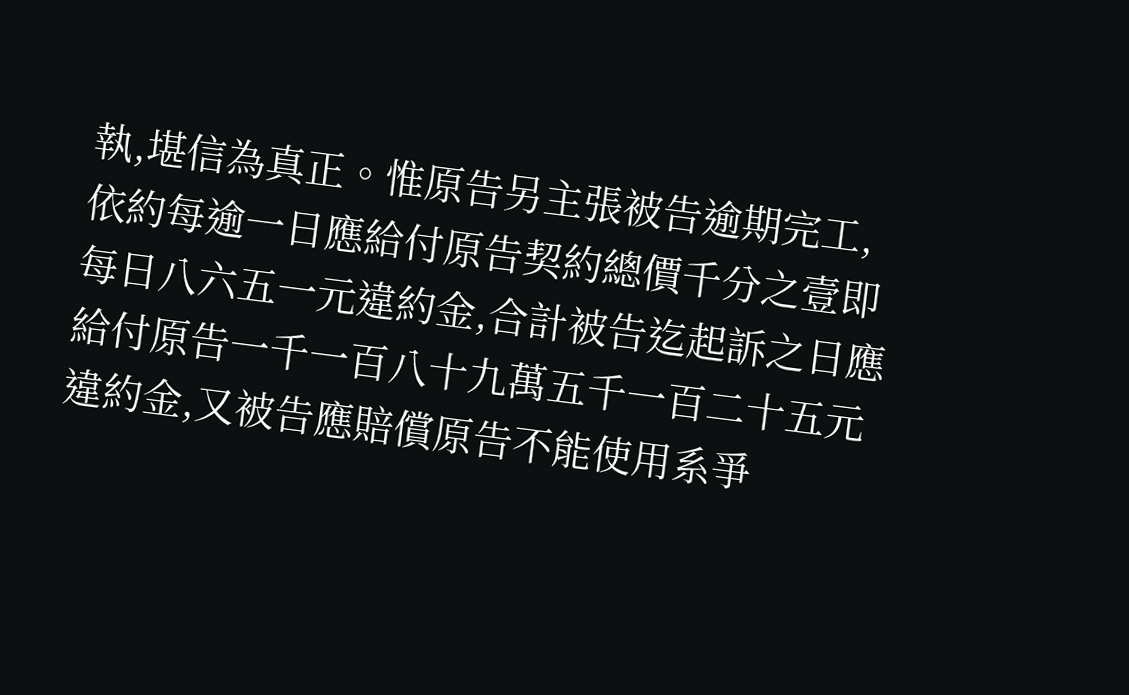執,堪信為真正。惟原告另主張被告逾期完工,依約每逾一日應給付原告契約總價千分之壹即每日八六五一元違約金,合計被告迄起訴之日應給付原告一千一百八十九萬五千一百二十五元違約金,又被告應賠償原告不能使用系爭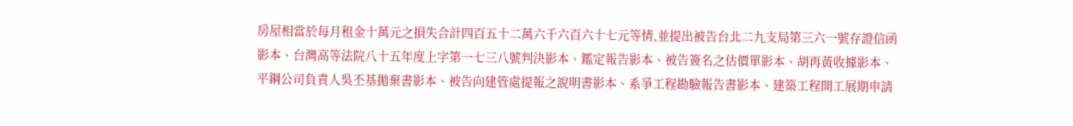房屋相當於每月租金十萬元之損失合計四百五十二萬六千六百六十七元等情,並提出被告台北二九支局第三六一號存證信函影本、台灣高等法院八十五年度上字第一七三八號判決影本、鑑定報告影本、被告簽名之估價單影本、胡再黃收據影本、平鋼公司負責人吳丕基拋棄書影本、被告向建管處提報之說明書影本、系爭工程勘驗報告書影本、建築工程開工展期申請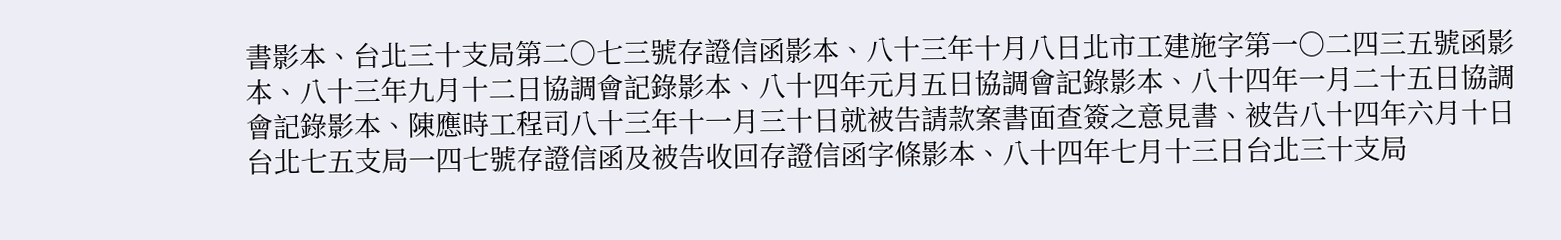書影本、台北三十支局第二○七三號存證信函影本、八十三年十月八日北市工建施字第一○二四三五號函影本、八十三年九月十二日協調會記錄影本、八十四年元月五日協調會記錄影本、八十四年一月二十五日協調會記錄影本、陳應時工程司八十三年十一月三十日就被告請款案書面查簽之意見書、被告八十四年六月十日台北七五支局一四七號存證信函及被告收回存證信函字條影本、八十四年七月十三日台北三十支局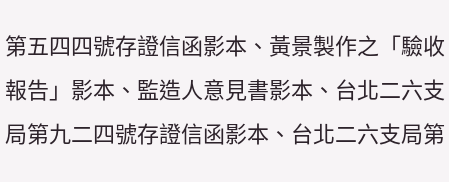第五四四號存證信函影本、黃景製作之「驗收報告」影本、監造人意見書影本、台北二六支局第九二四號存證信函影本、台北二六支局第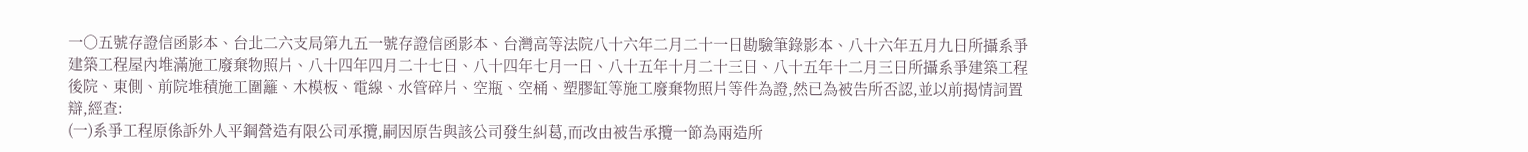一○五號存證信函影本、台北二六支局第九五一號存證信函影本、台灣高等法院八十六年二月二十一日勘驗筆錄影本、八十六年五月九日所攝系爭建築工程屋內堆滿施工廢棄物照片、八十四年四月二十七日、八十四年七月一日、八十五年十月二十三日、八十五年十二月三日所攝系爭建築工程後院、東側、前院堆積施工圍籬、木模板、電線、水管碎片、空瓶、空桶、塑膠缸等施工廢棄物照片等件為證,然已為被告所否認,並以前揭情詞置辯,經查:
(一)系爭工程原係訴外人平鋼營造有限公司承攬,嗣因原告與該公司發生糾葛,而改由被告承攬一節為兩造所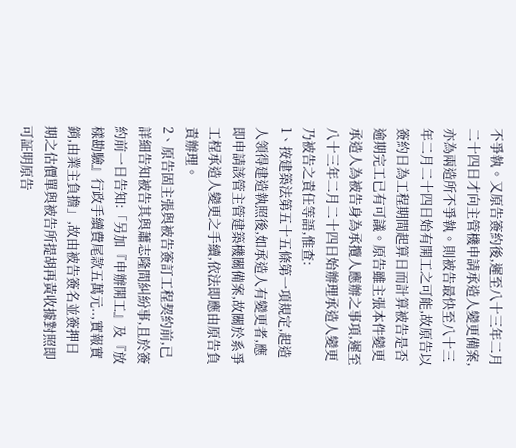不爭執。又原告簽約後,遲至八十三年二月二十四日才向主管機申請承造人變更備案,亦為兩造所不爭執。則被告最快至八十三年二月二十四日始有開工之可能,故原告以簽約日為工程期間起算日而計算被告是否逾期完工已有可議。原告雖主張本件變更承造人為被告身為承攬人應辦之事項,遲至八十三年二月二十四日始辦理承造人變更乃被告之責任等語,惟查:
1、按建築法第五十五條第一項規定,起造人領得建造執照後,如承造人有變更者,應即申請該管主管建築機關備案,故關於系爭工桯承造人變更之手續,依法即應由原告負責辦理。
2、原告固主張與被告簽訂工程契約前,已詳細告知被告其與蕭志隆間糾紛事,且於簽約前一日告知:「另加『申辦開工』及『放樣勘驗』行政手續費尾款五萬元..,實報實銷,由業主負擔」,故由被告簽名並簽押日期之估價單與被告所提胡再黃收據對照即可証明原告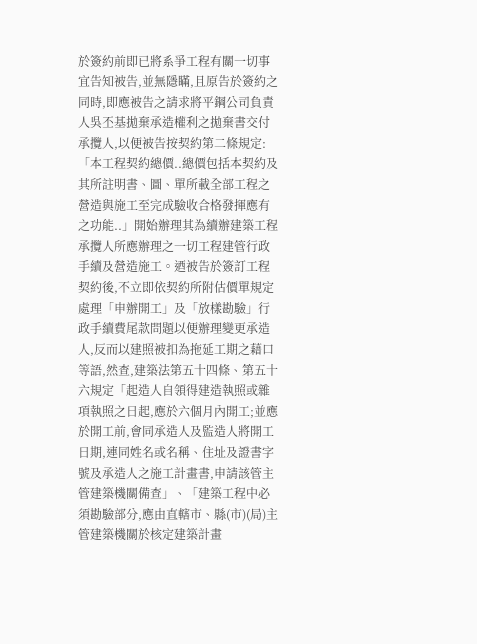於簽約前即已將系爭工程有關一切事宜告知被告,並無隱瞞,且原告於簽約之同時,即應被告之請求將平鋼公司負責人吳丕基拋棄承造權利之拋棄書交付承攬人,以便被告按契約第二條規定:「本工程契約總價..總價包括本契約及其所註明書、圖、單所載全部工程之營造與施工至完成驗收合格發揮應有之功能..」開始辦理其為續辦建築工程承攬人所應辦理之一切工程建管行政手續及營造施工。迺被告於簽訂工程契約後,不立即依契約所附估價單規定處理「申辦開工」及「放樣勘驗」行政手續費尾款問題以便辦理變更承造人,反而以建照被扣為拖延工期之藉口等語,然查,建築法第五十四條、第五十六規定「起造人自領得建造執照或雜項執照之日起,應於六個月內開工;並應於開工前,會同承造人及監造人將開工日期,連同姓名或名稱、住址及證書字號及承造人之施工計畫書,申請該管主管建築機關備查」、「建築工程中必須勘驗部分,應由直轄市、縣(市)(局)主管建築機關於核定建築計畫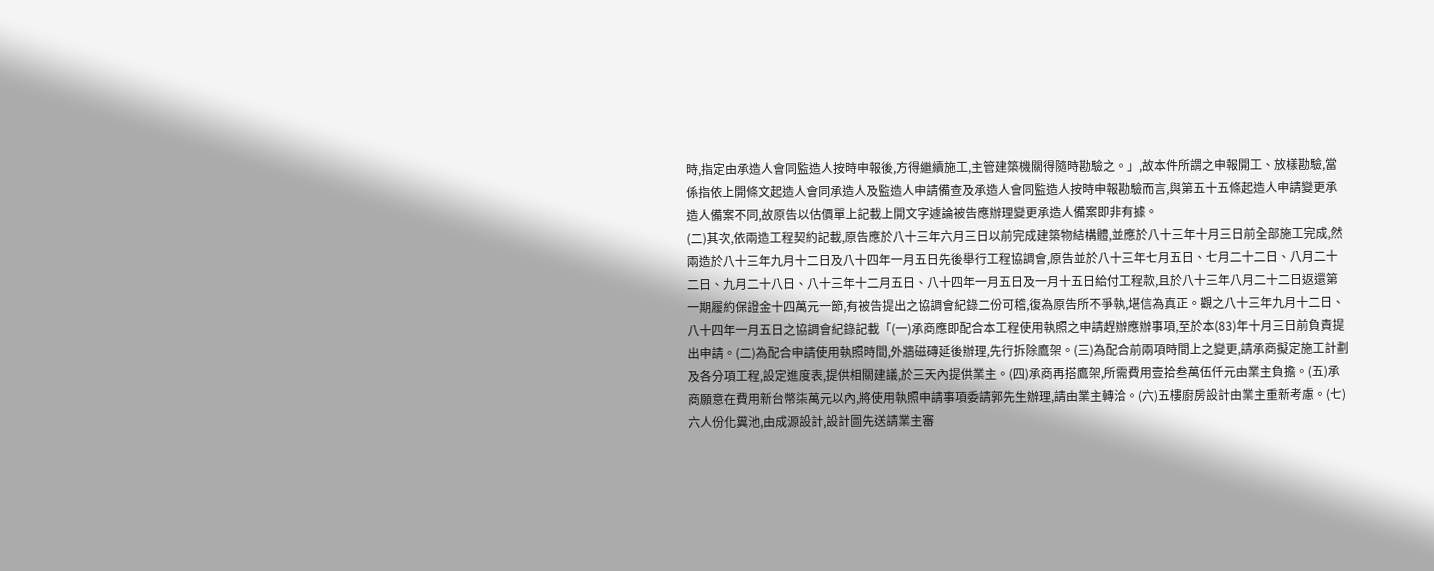時,指定由承造人會同監造人按時申報後,方得繼續施工,主管建築機關得隨時勘驗之。」,故本件所謂之申報開工、放樣勘驗,當係指依上開條文起造人會同承造人及監造人申請備查及承造人會同監造人按時申報勘驗而言,與第五十五條起造人申請變更承造人備案不同,故原告以估價單上記載上開文字遽論被告應辦理變更承造人備案即非有據。
(二)其次,依兩造工程契約記載,原告應於八十三年六月三日以前完成建築物結構體,並應於八十三年十月三日前全部施工完成,然兩造於八十三年九月十二日及八十四年一月五日先後舉行工程協調會,原告並於八十三年七月五日、七月二十二日、八月二十二日、九月二十八日、八十三年十二月五日、八十四年一月五日及一月十五日給付工程款,且於八十三年八月二十二日返還第一期履約保證金十四萬元一節,有被告提出之協調會紀錄二份可稽,復為原告所不爭執,堪信為真正。觀之八十三年九月十二日、八十四年一月五日之協調會紀錄記載「(一)承商應即配合本工程使用執照之申請趕辦應辦事項,至於本(83)年十月三日前負責提出申請。(二)為配合申請使用執照時間,外牆磁磚延後辦理,先行拆除鷹架。(三)為配合前兩項時間上之變更,請承商擬定施工計劃及各分項工程,設定進度表,提供相關建議,於三天內提供業主。(四)承商再搭鷹架,所需費用壹拾叁萬伍仟元由業主負擔。(五)承商願意在費用新台幣柒萬元以內,將使用執照申請事項委請郭先生辦理,請由業主轉洽。(六)五樓廚房設計由業主重新考慮。(七)六人份化糞池,由成源設計,設計圖先送請業主審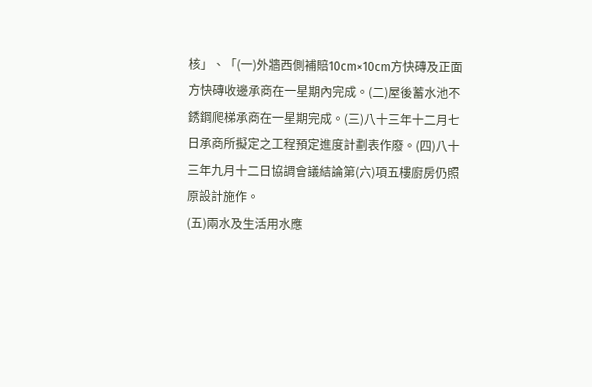核」、「(一)外牆西側補賠10cm×10cm方快磚及正面方快磚收邊承商在一星期內完成。(二)屋後蓄水池不銹鋼爬梯承商在一星期完成。(三)八十三年十二月七日承商所擬定之工程預定進度計劃表作廢。(四)八十三年九月十二日協調會議結論第(六)項五樓廚房仍照原設計施作。
(五)兩水及生活用水應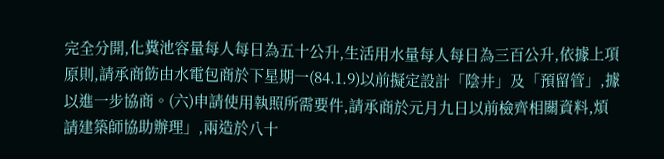完全分開,化糞池容量每人每日為五十公升,生活用水量每人每日為三百公升,依據上項原則,請承商飭由水電包商於下星期一(84.1.9)以前擬定設計「陰井」及「預留管」,據以進一步協商。(六)申請使用執照所需要件,請承商於元月九日以前檢齊相關資料,煩請建築師協助辦理」,兩造於八十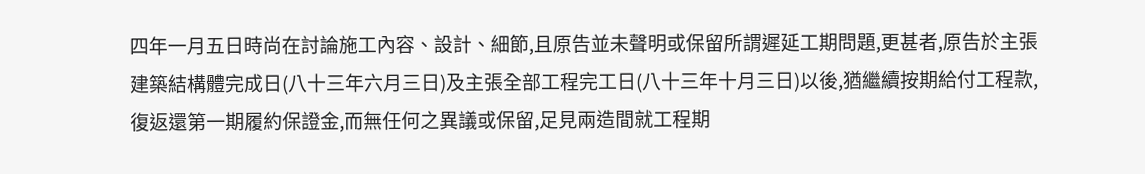四年一月五日時尚在討論施工內容、設計、細節,且原告並未聲明或保留所謂遲延工期問題,更甚者,原告於主張建築結構體完成日(八十三年六月三日)及主張全部工程完工日(八十三年十月三日)以後,猶繼續按期給付工程款,復返還第一期履約保證金,而無任何之異議或保留,足見兩造間就工程期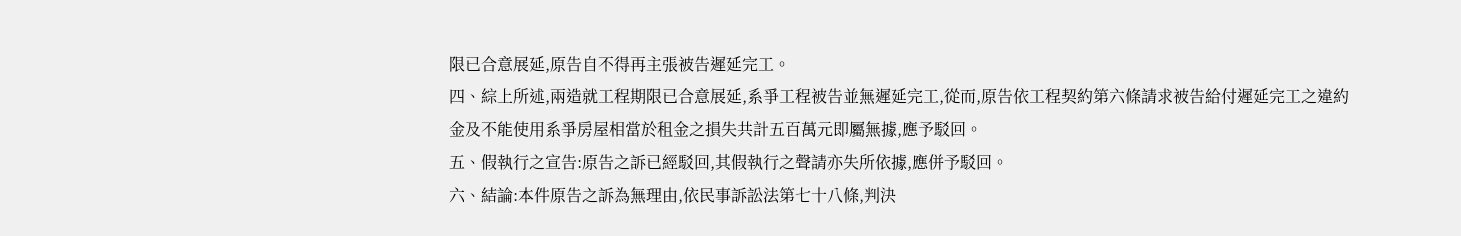限已合意展延,原告自不得再主張被告遲延完工。
四、綜上所述,兩造就工程期限已合意展延,系爭工程被告並無遲延完工,從而,原告依工程契約第六條請求被告給付遲延完工之違約金及不能使用系爭房屋相當於租金之損失共計五百萬元即屬無據,應予駁回。
五、假執行之宣告:原告之訴已經駁回,其假執行之聲請亦失所依據,應併予駁回。
六、結論:本件原告之訴為無理由,依民事訴訟法第七十八條,判決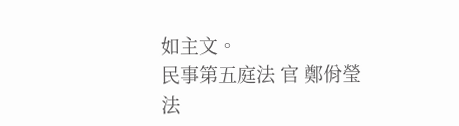如主文。
民事第五庭法 官 鄭佾瑩
法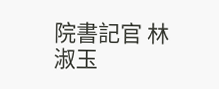院書記官 林淑玉